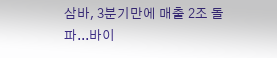삼바, 3분기만에 매출 2조 돌파...바이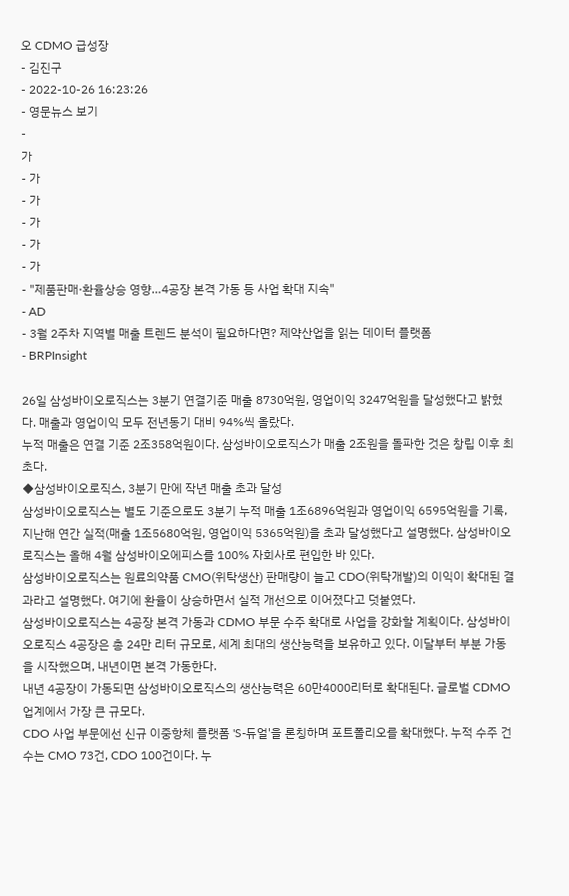오 CDMO 급성장
- 김진구
- 2022-10-26 16:23:26
- 영문뉴스 보기
-
가
- 가
- 가
- 가
- 가
- 가
- "제품판매·환율상승 영향…4공장 본격 가동 등 사업 확대 지속"
- AD
- 3월 2주차 지역별 매출 트렌드 분석이 필요하다면? 제약산업을 읽는 데이터 플랫폼
- BRPInsight

26일 삼성바이오로직스는 3분기 연결기준 매출 8730억원, 영업이익 3247억원을 달성했다고 밝혔다. 매출과 영업이익 모두 전년동기 대비 94%씩 올랐다.
누적 매출은 연결 기준 2조358억원이다. 삼성바이오로직스가 매출 2조원을 돌파한 것은 창립 이후 최초다.
◆삼성바이오로직스, 3분기 만에 작년 매출 초과 달성
삼성바이오로직스는 별도 기준으로도 3분기 누적 매출 1조6896억원과 영업이익 6595억원을 기록, 지난해 연간 실적(매출 1조5680억원, 영업이익 5365억원)을 초과 달성했다고 설명했다. 삼성바이오로직스는 올해 4월 삼성바이오에피스를 100% 자회사로 편입한 바 있다.
삼성바이오로직스는 원료의약품 CMO(위탁생산) 판매량이 늘고 CDO(위탁개발)의 이익이 확대된 결과라고 설명했다. 여기에 환율이 상승하면서 실적 개선으로 이어졌다고 덧붙였다.
삼성바이오로직스는 4공장 본격 가동과 CDMO 부문 수주 확대로 사업을 강화할 계획이다. 삼성바이오로직스 4공장은 총 24만 리터 규모로, 세계 최대의 생산능력을 보유하고 있다. 이달부터 부분 가동을 시작했으며, 내년이면 본격 가동한다.
내년 4공장이 가동되면 삼성바이오로직스의 생산능력은 60만4000리터로 확대된다. 글로벌 CDMO 업계에서 가장 큰 규모다.
CDO 사업 부문에선 신규 이중항체 플랫폼 'S-듀얼'을 론칭하며 포트폴리오를 확대했다. 누적 수주 건수는 CMO 73건, CDO 100건이다. 누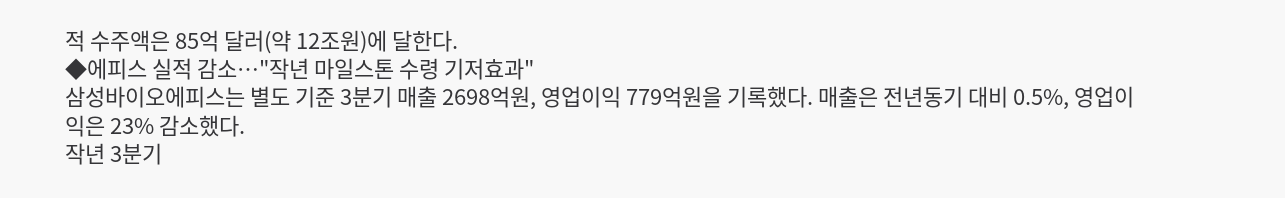적 수주액은 85억 달러(약 12조원)에 달한다.
◆에피스 실적 감소…"작년 마일스톤 수령 기저효과"
삼성바이오에피스는 별도 기준 3분기 매출 2698억원, 영업이익 779억원을 기록했다. 매출은 전년동기 대비 0.5%, 영업이익은 23% 감소했다.
작년 3분기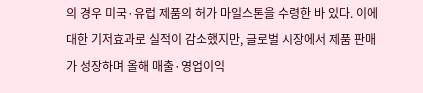의 경우 미국·유럽 제품의 허가 마일스톤을 수령한 바 있다. 이에 대한 기저효과로 실적이 감소했지만, 글로벌 시장에서 제품 판매가 성장하며 올해 매출·영업이익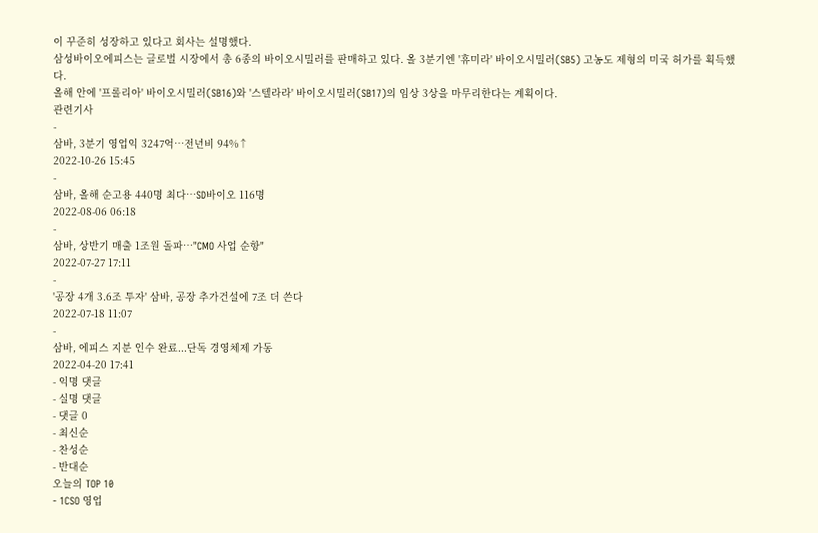이 꾸준히 성장하고 있다고 회사는 설명했다.
삼성바이오에피스는 글로벌 시장에서 총 6종의 바이오시밀러를 판매하고 있다. 올 3분기엔 '휴미라' 바이오시밀러(SB5) 고농도 제형의 미국 허가를 획득했다.
올해 안에 '프롤리아' 바이오시밀러(SB16)와 '스텔라라' 바이오시밀러(SB17)의 임상 3상을 마무리한다는 계획이다.
관련기사
-
삼바, 3분기 영업익 3247억…전년비 94%↑
2022-10-26 15:45
-
삼바, 올해 순고용 440명 최다…SD바이오 116명
2022-08-06 06:18
-
삼바, 상반기 매출 1조원 돌파…"CMO 사업 순항"
2022-07-27 17:11
-
'공장 4개 3.6조 투자' 삼바, 공장 추가건설에 7조 더 쓴다
2022-07-18 11:07
-
삼바, 에피스 지분 인수 완료...단독 경영체제 가동
2022-04-20 17:41
- 익명 댓글
- 실명 댓글
- 댓글 0
- 최신순
- 찬성순
- 반대순
오늘의 TOP 10
- 1CSO 영업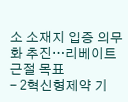소 소재지 입증 의무화 추진…리베이트 근절 목표
- 2혁신형제약 기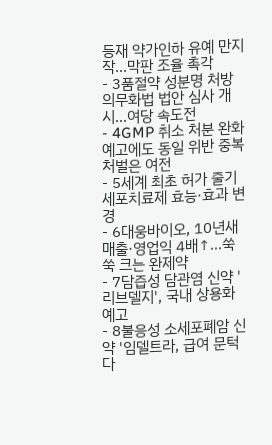등재 약가인하 유예 만지작...막판 조율 촉각
- 3품절약 성분명 처방 의무화법 법안 심사 개시...여당 속도전
- 4GMP 취소 처분 완화 예고에도 동일 위반 중복 처벌은 여전
- 5세계 최초 허가 줄기세포치료제 효능·효과 변경
- 6대웅바이오, 10년새 매출·영업익 4배↑…쑥쑥 크는 완제약
- 7담즙성 담관염 신약 '리브델지', 국내 상용화 예고
- 8불응성 소세포폐암 신약 '임델트라, 급여 문턱 다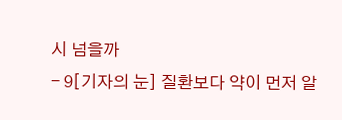시 넘을까
- 9[기자의 눈] 질환보다 약이 먼저 알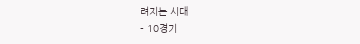려지는 시대
- 10경기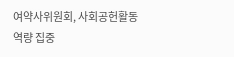여약사위원회, 사회공헌활동 역량 집중